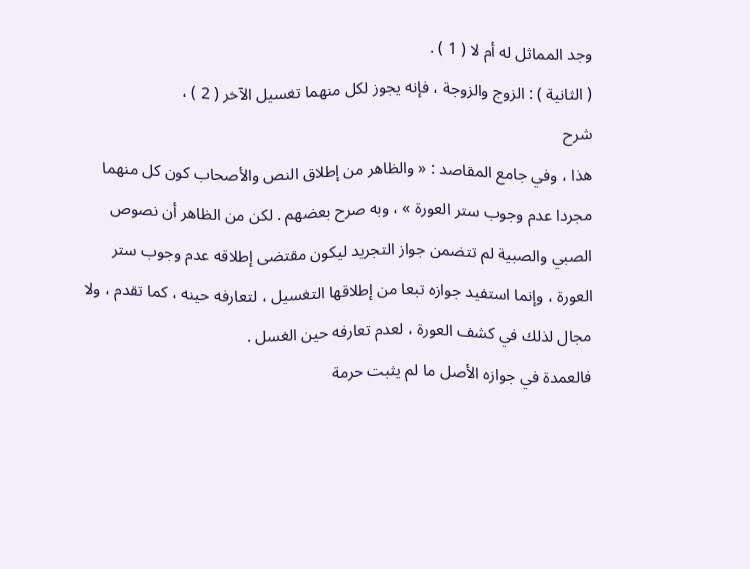وجد المماثل له أم لا ( 1 ) .
( الثانية ) : الزوج والزوجة ، فإنه يجوز لكل منهما تغسيل الآخر ( 2 ) ،
شرح
هذا ، وفي جامع المقاصد : « والظاهر من إطلاق النص والأصحاب كون كل منهما مجردا عدم وجوب ستر العورة » ، وبه صرح بعضهم . لكن من الظاهر أن نصوص الصبي والصبية لم تتضمن جواز التجريد ليكون مقتضى إطلاقه عدم وجوب ستر العورة ، وإنما استفيد جوازه تبعا من إطلاقها التغسيل ، لتعارفه حينه ، كما تقدم ، ولا مجال لذلك في كشف العورة ، لعدم تعارفه حين الغسل .
فالعمدة في جوازه الأصل ما لم يثبت حرمة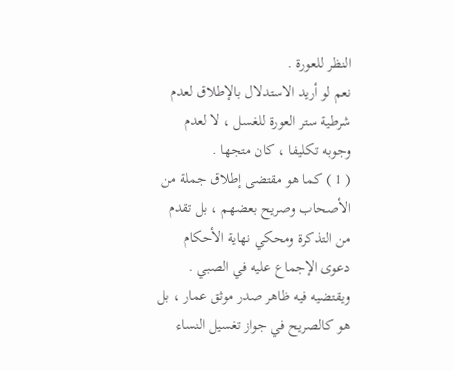النظر للعورة .
نعم لو أريد الاستدلال بالإطلاق لعدم شرطية ستر العورة للغسل ، لا لعدم وجوبه تكليفا ، كان متجها .
( 1 ) كما هو مقتضى إطلاق جملة من الأصحاب وصريح بعضهم ، بل تقدم من التذكرة ومحكي نهاية الأحكام دعوى الإجماع عليه في الصبي . ويقتضيه فيه ظاهر صدر موثق عمار ، بل هو كالصريح في جواز تغسيل النساء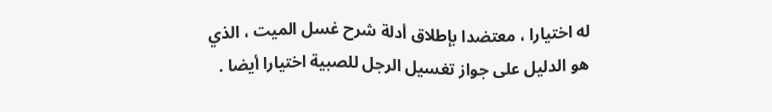له اختيارا ، معتضدا بإطلاق أدلة شرح غسل الميت ، الذي هو الدليل على جواز تغسيل الرجل للصبية اختيارا أيضا .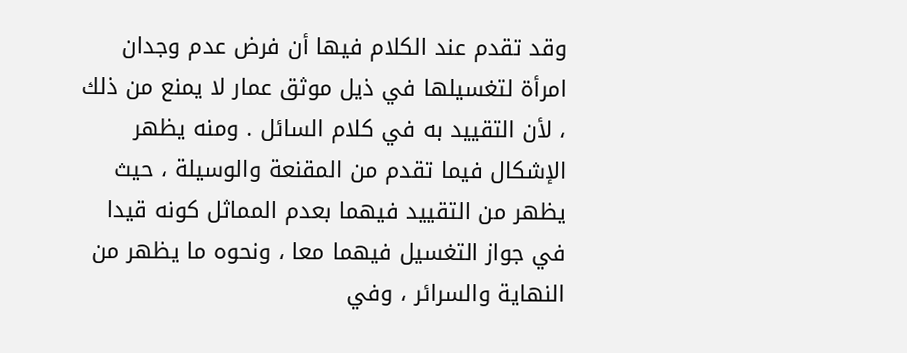وقد تقدم عند الكلام فيها أن فرض عدم وجدان امرأة لتغسيلها في ذيل موثق عمار لا يمنع من ذلك ، لأن التقييد به في كلام السائل . ومنه يظهر الإشكال فيما تقدم من المقنعة والوسيلة ، حيث يظهر من التقييد فيهما بعدم المماثل كونه قيدا في جواز التغسيل فيهما معا ، ونحوه ما يظهر من النهاية والسرائر ، وفي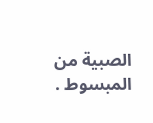الصبية من المبسوط .